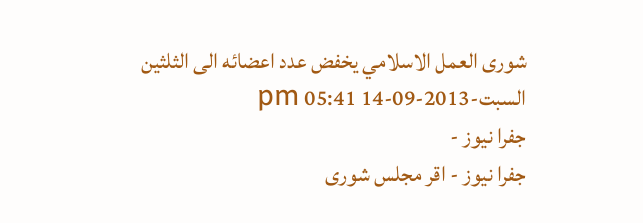شورى العمل الاسلامي يخفض عدد اعضائه الى الثلثين
السبت-2013-09-14 05:41 pm
جفرا نيوز -
جفرا نيوز - اقر مجلس شورى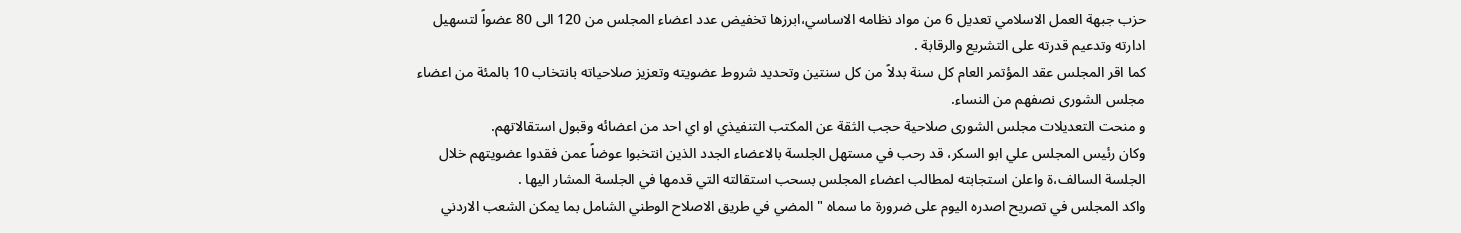حزب جبهة العمل الاسلامي تعديل 6 من مواد نظامه الاساسي،ابرزها تخفيض عدد اعضاء المجلس من 120 الى 80 عضواً لتسهيل ادارته وتدعيم قدرته على التشريع والرقابة .
كما اقر المجلس عقد المؤتمر العام كل سنة بدلاً من كل سنتين وتحديد شروط عضويته وتعزيز صلاحياته بانتخاب 10 بالمئة من اعضاء مجلس الشورى نصفهم من النساء.
و منحت التعديلات مجلس الشورى صلاحية حجب الثقة عن المكتب التنفيذي او اي احد من اعضائه وقبول استقالاتهم.
وكان رئيس المجلس علي ابو السكر، قد رحب في مستهل الجلسة بالاعضاء الجدد الذين انتخبوا عوضاً عمن فقدوا عضويتهم خلال الجلسة السالف،ة واعلن استجابته لمطالب اعضاء المجلس بسحب استقالته التي قدمها في الجلسة المشار اليها .
واكد المجلس في تصريح اصدره اليوم على ضرورة ما سماه " المضي في طريق الاصلاح الوطني الشامل بما يمكن الشعب الاردني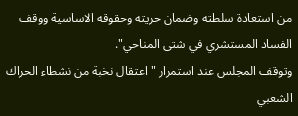من استعادة سلطته وضمان حريته وحقوقه الاساسية ووقف الفساد المستشري في شتى المناحي".
وتوقف المجلس عند استمرار " اعتقال نخبة من نشطاء الحراك الشعبي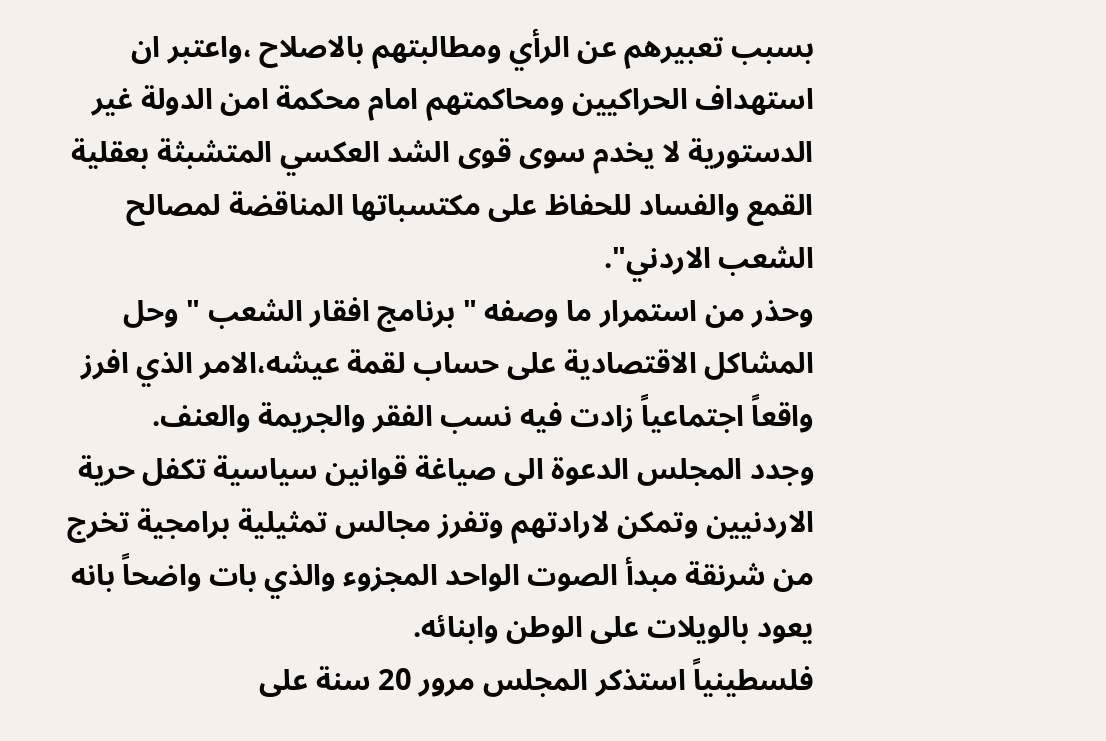بسبب تعبيرهم عن الرأي ومطالبتهم بالاصلاح ،واعتبر ان استهداف الحراكيين ومحاكمتهم امام محكمة امن الدولة غير الدستورية لا يخدم سوى قوى الشد العكسي المتشبثة بعقلية القمع والفساد للحفاظ على مكتسباتها المناقضة لمصالح الشعب الاردني".
وحذر من استمرار ما وصفه " برنامج افقار الشعب " وحل المشاكل الاقتصادية على حساب لقمة عيشه،الامر الذي افرز واقعاً اجتماعياً زادت فيه نسب الفقر والجريمة والعنف.
وجدد المجلس الدعوة الى صياغة قوانين سياسية تكفل حرية الاردنيين وتمكن لارادتهم وتفرز مجالس تمثيلية برامجية تخرج من شرنقة مبدأ الصوت الواحد المجزوء والذي بات واضحاً بانه يعود بالويلات على الوطن وابنائه.
فلسطينياً استذكر المجلس مرور 20 سنة على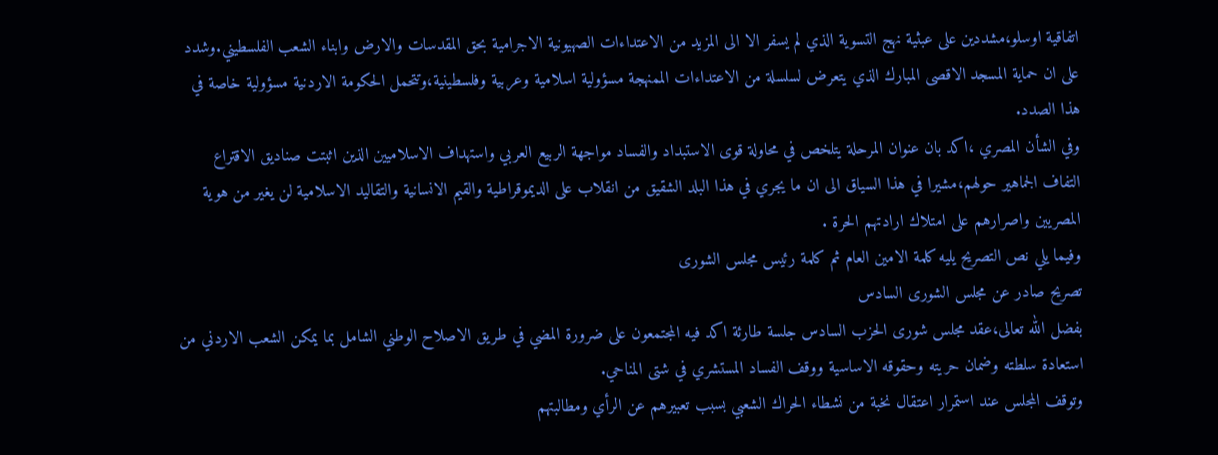اتفاقية اوسلو،مشددين على عبثية نهج التسوية الذي لم يسفر الا الى المزيد من الاعتداءات الصهيونية الاجرامية بحق المقدسات والارض وابناء الشعب الفلسطيني.وشدد على ان حماية المسجد الاقصى المبارك الذي يتعرض لسلسلة من الاعتداءات الممنهجة مسؤولية اسلامية وعربية وفلسطينية،وتتحمل الحكومة الاردنية مسؤولية خاصة في هذا الصدد.
وفي الشأن المصري ،اكد بان عنوان المرحلة يتلخص في محاولة قوى الاستبداد والفساد مواجهة الربيع العربي واستهداف الاسلاميين الذين اثبتت صناديق الاقتراع التفاف الجماهير حولهم،مشيرا في هذا السياق الى ان ما يجري في هذا البلد الشقيق من انقلاب على الديموقراطية والقيم الانسانية والتقاليد الاسلامية لن يغير من هوية المصريين واصرارهم على امتلاك ارادتهم الحرة .
وفيما يلي نص التصريح يليه كلمة الامين العام ثم كلمة رئيس مجلس الشورى
تصريح صادر عن مجلس الشورى السادس
بفضل الله تعالى،عقد مجلس شورى الحزب السادس جلسة طارئة اكد فيه المجتمعون على ضرورة المضي في طريق الاصلاح الوطني الشامل بما يمكن الشعب الاردني من استعادة سلطته وضمان حريته وحقوقه الاساسية ووقف الفساد المستشري في شتى المناحي.
وتوقف المجلس عند استمرار اعتقال نخبة من نشطاء الحراك الشعبي بسبب تعبيرهم عن الرأي ومطالبتهم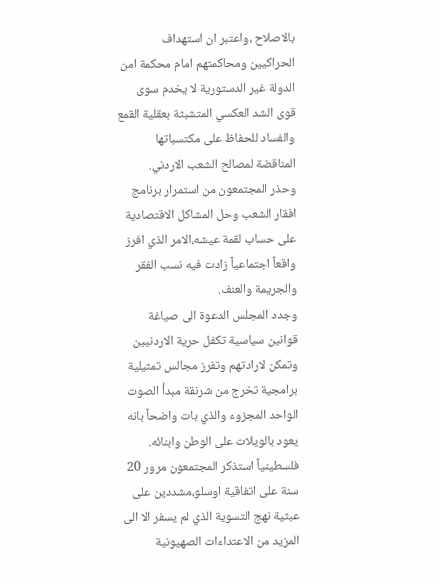بالاصلاح ،واعتبر ان استهداف الحراكيين ومحاكمتهم امام محكمة امن الدولة غير الدستورية لا يخدم سوى قوى الشد العكسي المتشبثة بعقلية القمع والفساد للحفاظ على مكتسباتها المناقضة لمصالح الشعب الاردني.
وحذر المجتمعون من استمرار برنامج افقار الشعب وحل المشاكل الاقتصادية على حساب لقمة عيشه،الامر الذي افرز واقعاً اجتماعياً زادت فيه نسب الفقر والجريمة والعنف.
وجدد المجلس الدعوة الى صياغة قوانين سياسية تكفل حرية الاردنيين وتمكن لارادتهم وتفرز مجالس تمثيلية برامجية تخرج من شرنقة مبدأ الصوت الواحد المجزوء والذي بات واضحاً بانه يعود بالويلات على الوطن وابنائه.
فلسطينياً استذكر المجتمعون مرور 20 سنة على اتفاقية اوسلو،مشددين على عبثية نهج التسوية الذي لم يسفر الا الى المزيد من الاعتداءات الصهيونية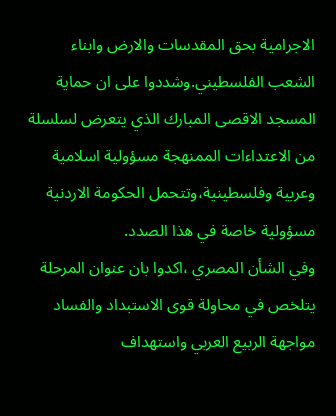الاجرامية بحق المقدسات والارض وابناء الشعب الفلسطيني.وشددوا على ان حماية المسجد الاقصى المبارك الذي يتعرض لسلسلة من الاعتداءات الممنهجة مسؤولية اسلامية وعربية وفلسطينية،وتتحمل الحكومة الاردنية مسؤولية خاصة في هذا الصدد.
وفي الشأن المصري ،اكدوا بان عنوان المرحلة يتلخص في محاولة قوى الاستبداد والفساد مواجهة الربيع العربي واستهداف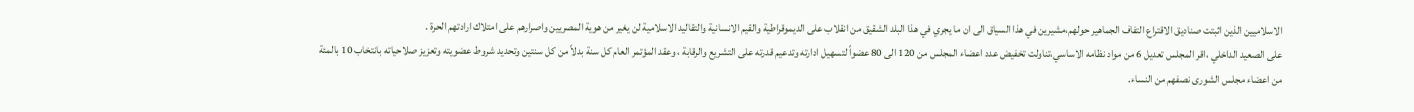الاسلاميين الذين اثبتت صناديق الاقتراع التفاف الجماهير حولهم،مشيرين في هذا السياق الى ان ما يجري في هذا البلد الشقيق من انقلاب على الديموقراطية والقيم الانسانية والتقاليد الاسلامية لن يغير من هوية المصريين واصرارهم على امتلاك ارادتهم الحرة .
على الصعيد الداخلي ،اقر المجلس تعديل 6 من مواد نظامه الاساسي،تناولت تخفيض عدد اعضاء المجلس من 120 الى 80 عضواً لتسهيل ادارته وتدعيم قدرته على التشريع والرقابة ، وعقد المؤتمر العام كل سنة بدلاً من كل سنتين وتحديد شروط عضويته وتعزيز صلاحياته بانتخاب 10 بالمئة من اعضاء مجلس الشورى نصفهم من النساء.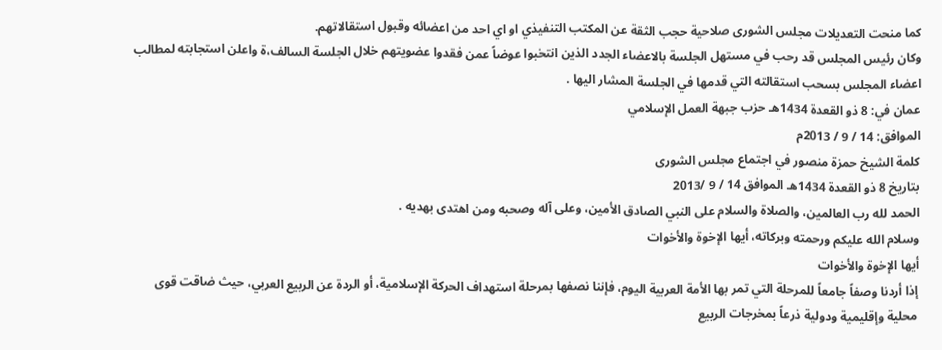كما منحت التعديلات مجلس الشورى صلاحية حجب الثقة عن المكتب التنفيذي او اي احد من اعضائه وقبول استقالاتهم.
وكان رئيس المجلس قد رحب في مستهل الجلسة بالاعضاء الجدد الذين انتخبوا عوضاً عمن فقدوا عضويتهم خلال الجلسة السالف،ة واعلن استجابته لمطالب اعضاء المجلس بسحب استقالته التي قدمها في الجلسة المشار اليها .
عمان في: 8 ذو القعدة 1434هـ حزب جبهة العمل الإسلامي
الموافق: 14 / 9 / 2013م
كلمة الشيخ حمزة منصور في اجتماع مجلس الشورى
بتاريخ 8 ذو القعدة 1434هـ الموافق 14 / 9 /2013
الحمد لله رب العالمين، والصلاة والسلام على النبي الصادق الأمين، وعلى آله وصحبه ومن اهتدى بهديه .
وسلام الله عليكم ورحمته وبركاته، أيها الإخوة والأخوات
أيها الإخوة والأخوات
إذا أردنا وصفاً جامعاً للمرحلة التي تمر بها الأمة العربية اليوم، فإننا نصفها بمرحلة استهداف الحركة الإسلامية، أو الردة عن الربيع العربي، حيث ضاقت قوى محلية وإقليمية ودولية ذرعاً بمخرجات الربيع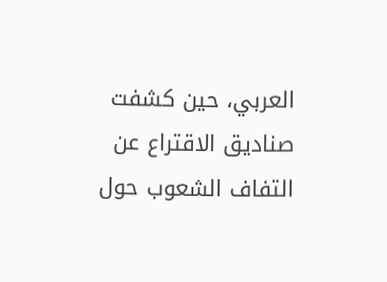العربي، حين كشفت صناديق الاقتراع عن التفاف الشعوب حول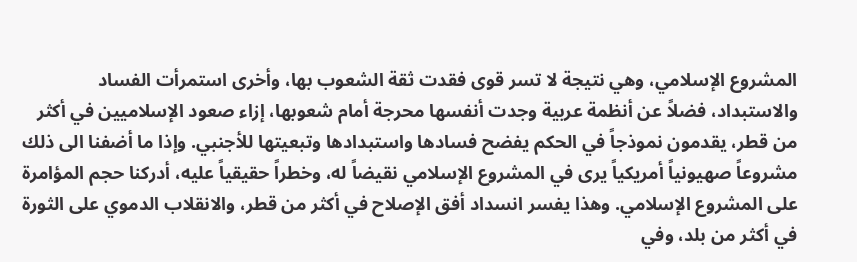المشروع الإسلامي، وهي نتيجة لا تسر قوى فقدت ثقة الشعوب بها، وأخرى استمرأت الفساد والاستبداد، فضلاً عن أنظمة عربية وجدت أنفسها محرجة أمام شعوبها، إزاء صعود الإسلاميين في أكثر من قطر، يقدمون نموذجاً في الحكم يفضح فسادها واستبدادها وتبعيتها للأجنبي. وإذا ما أضفنا الى ذلك مشروعاً صهيونياً أمريكياً يرى في المشروع الإسلامي نقيضاً له، وخطراً حقيقياً عليه، أدركنا حجم المؤامرة على المشروع الإسلامي. وهذا يفسر انسداد أفق الإصلاح في أكثر من قطر، والانقلاب الدموي على الثورة في أكثر من بلد، وفي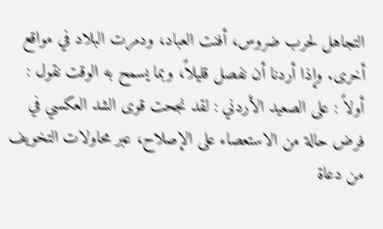التجاهل لحرب ضروس، أفنت العباد، ودمرت البلاد في مواقع أخرى. وإذا أردنا أن نفصل قليلاً، وبما يسمح به الوقت نقول :
أولاً : على الصعيد الأردني : لقد نجحت قوى الشد العكسي في فرض حالة من الاستعصاء على الإصلاح، عبر محاولات التخويف من دعاة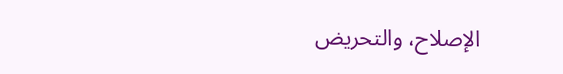الإصلاح، والتحريض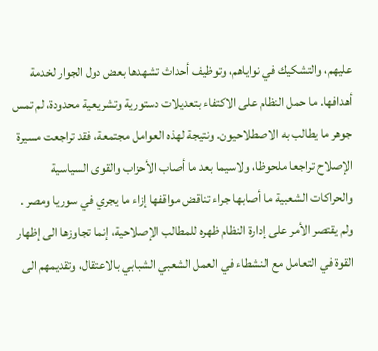عليهم، والتشكيك في نواياهم، وتوظيف أحداث تشهدها بعض دول الجوار لخدمة أهدافها. ما حمل النظام على الاكتفاء بتعديلات دستورية وتشريعية محدودة، لم تمس جوهر ما يطالب به الاصطلاحيون. ونتيجة لهذه العوامل مجتمعة، فقد تراجعت مسيرة الإصلاح تراجعا ملحوظا، ولاسيما بعد ما أصاب الأحزاب والقوى السياسية والحراكات الشعبية ما أصابها جراء تناقض مواقفها إزاء ما يجري في سوريا ومصر .
ولم يقتصر الأمر على إدارة النظام ظهره للمطالب الإصلاحية، إنما تجاوزها الى إظهار القوة في التعامل مع النشطاء في العمل الشعبي الشبابي بالاعتقال، وتقديمهم الى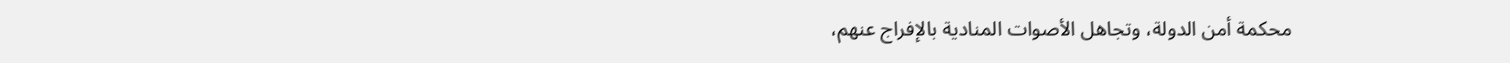محكمة أمن الدولة، وتجاهل الأصوات المنادية بالإفراج عنهم،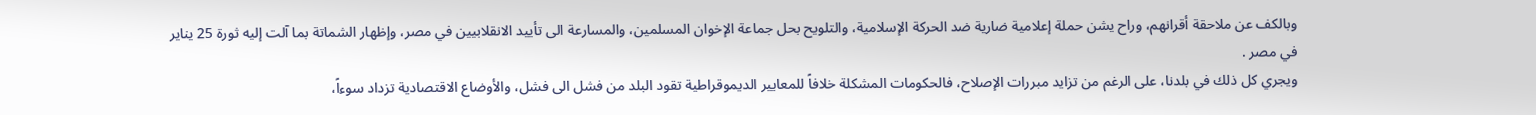وبالكف عن ملاحقة أقرانهم، وراح يشن حملة إعلامية ضارية ضد الحركة الإسلامية، والتلويح بحل جماعة الإخوان المسلمين، والمسارعة الى تأييد الانقلابيين في مصر، وإظهار الشماتة بما آلت إليه ثورة 25 يناير في مصر .
ويجري كل ذلك في بلدنا، على الرغم من تزايد مبررات الإصلاح، فالحكومات المشكلة خلافاً للمعايير الديموقراطية تقود البلد من فشل الى فشل، والأوضاع الاقتصادية تزداد سوءاً،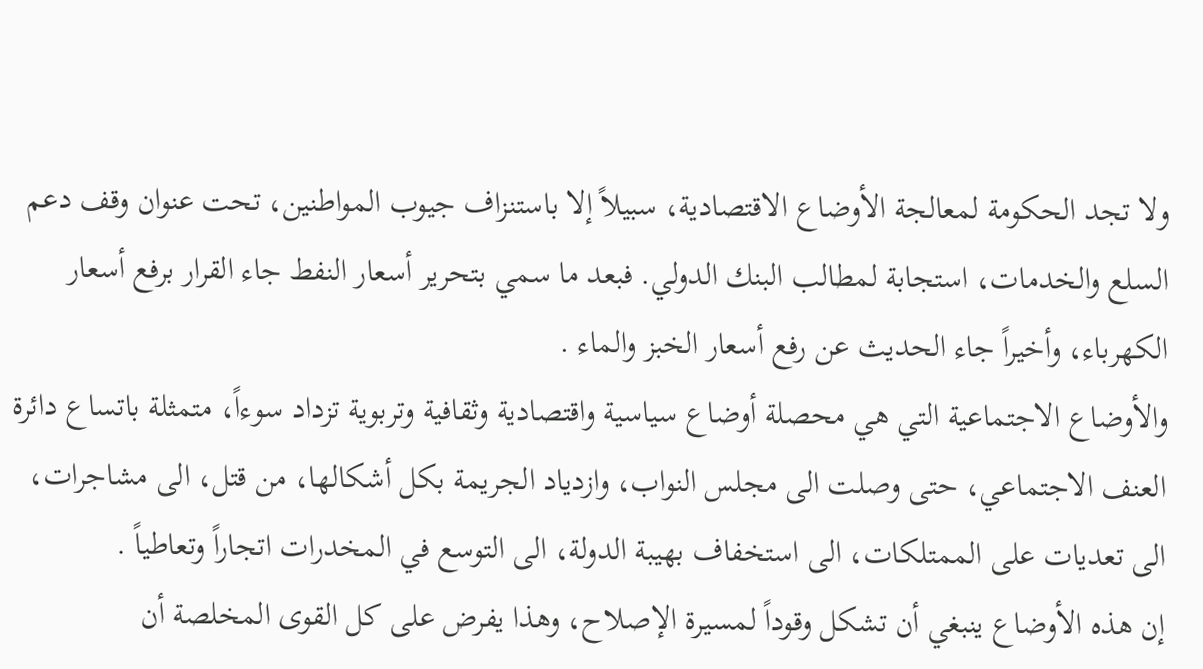ولا تجد الحكومة لمعالجة الأوضاع الاقتصادية، سبيلاً إلا باستنزاف جيوب المواطنين، تحت عنوان وقف دعم السلع والخدمات، استجابة لمطالب البنك الدولي. فبعد ما سمي بتحرير أسعار النفط جاء القرار برفع أسعار الكهرباء، وأخيراً جاء الحديث عن رفع أسعار الخبز والماء .
والأوضاع الاجتماعية التي هي محصلة أوضاع سياسية واقتصادية وثقافية وتربوية تزداد سوءاً، متمثلة باتساع دائرة العنف الاجتماعي، حتى وصلت الى مجلس النواب، وازدياد الجريمة بكل أشكالها، من قتل، الى مشاجرات، الى تعديات على الممتلكات، الى استخفاف بهيبة الدولة، الى التوسع في المخدرات اتجاراً وتعاطياً .
إن هذه الأوضاع ينبغي أن تشكل وقوداً لمسيرة الإصلاح، وهذا يفرض على كل القوى المخلصة أن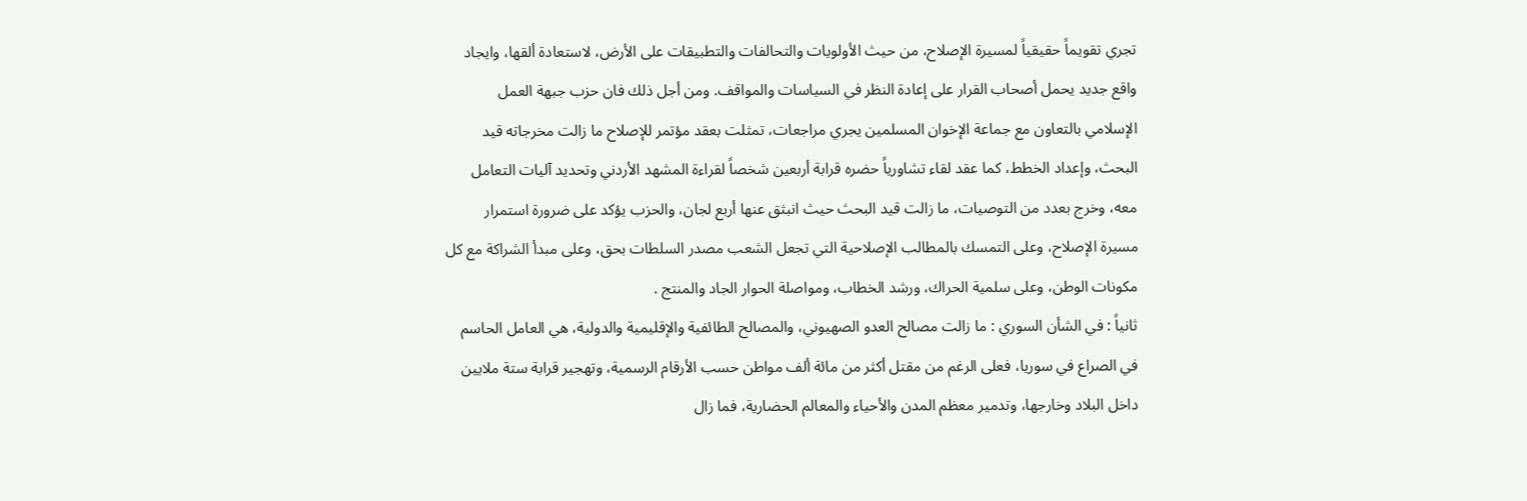تجري تقويماً حقيقياً لمسيرة الإصلاح، من حيث الأولويات والتحالفات والتطبيقات على الأرض، لاستعادة ألقها، وايجاد واقع جديد يحمل أصحاب القرار على إعادة النظر في السياسات والمواقف. ومن أجل ذلك فان حزب جبهة العمل الإسلامي بالتعاون مع جماعة الإخوان المسلمين يجري مراجعات، تمثلت بعقد مؤتمر للإصلاح ما زالت مخرجاته قيد البحث، وإعداد الخطط، كما عقد لقاء تشاورياً حضره قرابة أربعين شخصاً لقراءة المشهد الأردني وتحديد آليات التعامل معه، وخرج بعدد من التوصيات، ما زالت قيد البحث حيث انبثق عنها أربع لجان، والحزب يؤكد على ضرورة استمرار مسيرة الإصلاح، وعلى التمسك بالمطالب الإصلاحية التي تجعل الشعب مصدر السلطات بحق، وعلى مبدأ الشراكة مع كل مكونات الوطن، وعلى سلمية الحراك، ورشد الخطاب، ومواصلة الحوار الجاد والمنتج .
ثانياً : في الشأن السوري : ما زالت مصالح العدو الصهيوني، والمصالح الطائفية والإقليمية والدولية، هي العامل الحاسم في الصراع في سوريا، فعلى الرغم من مقتل أكثر من مائة ألف مواطن حسب الأرقام الرسمية، وتهجير قرابة ستة ملايين داخل البلاد وخارجها، وتدمير معظم المدن والأحياء والمعالم الحضارية، فما زال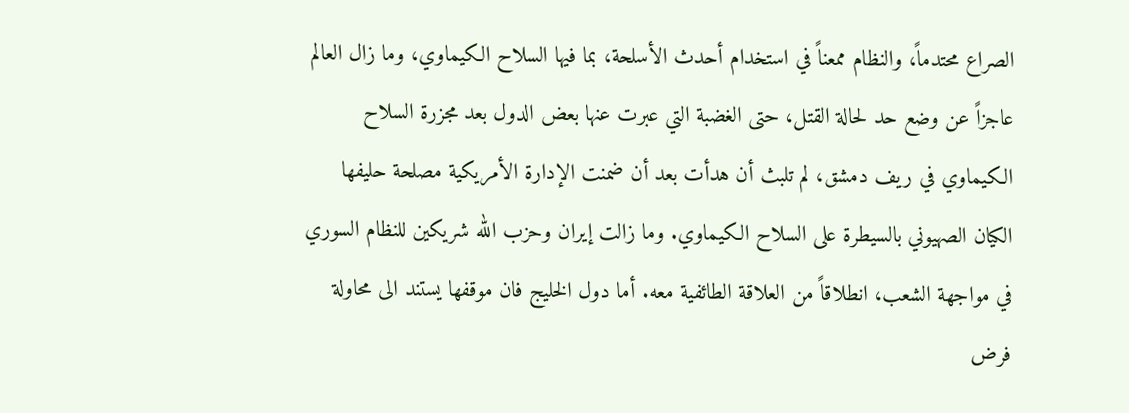الصراع محتدماً، والنظام ممعناً في استخدام أحدث الأسلحة، بما فيها السلاح الكيماوي، وما زال العالم عاجزاً عن وضع حد لحالة القتل، حتى الغضبة التي عبرت عنها بعض الدول بعد مجزرة السلاح الكيماوي في ريف دمشق، لم تلبث أن هدأت بعد أن ضمنت الإدارة الأمريكية مصلحة حليفها الكيان الصهيوني بالسيطرة على السلاح الكيماوي. وما زالت إيران وحزب الله شريكين للنظام السوري في مواجهة الشعب، انطلاقاً من العلاقة الطائفية معه. أما دول الخليج فان موقفها يستند الى محاولة فرض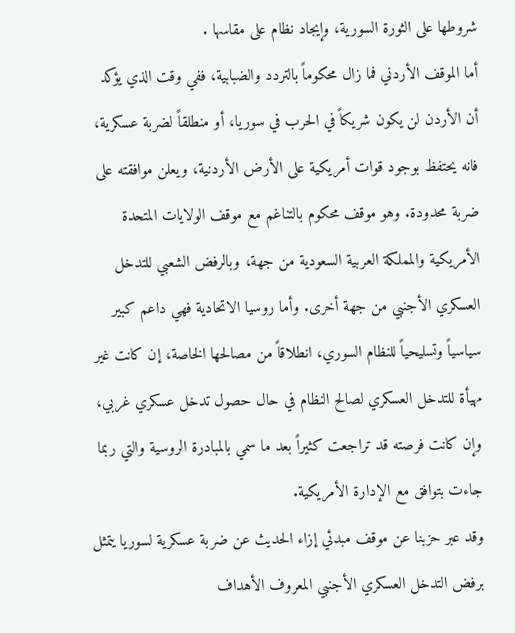شروطها على الثورة السورية، وإيجاد نظام على مقاسها .
أما الموقف الأردني فما زال محكوماً بالتردد والضبابية، ففي وقت الذي يؤكد أن الأردن لن يكون شريكاً في الحرب في سوريا، أو منطلقاً لضربة عسكرية، فانه يحتفظ بوجود قوات أمريكية على الأرض الأردنية، ويعلن موافقته على ضربة محدودة. وهو موقف محكوم بالتناغم مع موقف الولايات المتحدة الأمريكية والمملكة العربية السعودية من جهة، وبالرفض الشعبي للتدخل العسكري الأجنبي من جهة أخرى. وأما روسيا الاتحادية فهي داعم كبير سياسياً وتسليحياً للنظام السوري، انطلاقاً من مصالحها الخاصة، إن كانت غير مهيأة للتدخل العسكري لصالح النظام في حال حصول تدخل عسكري غربي، وإن كانت فرصته قد تراجعت كثيراً بعد ما سمي بالمبادرة الروسية والتي ربما جاءت بتوافق مع الإدارة الأمريكية.
وقد عبر حزبنا عن موقف مبدئي إزاء الحديث عن ضربة عسكرية لسوريا يتمثل برفض التدخل العسكري الأجنبي المعروف الأهداف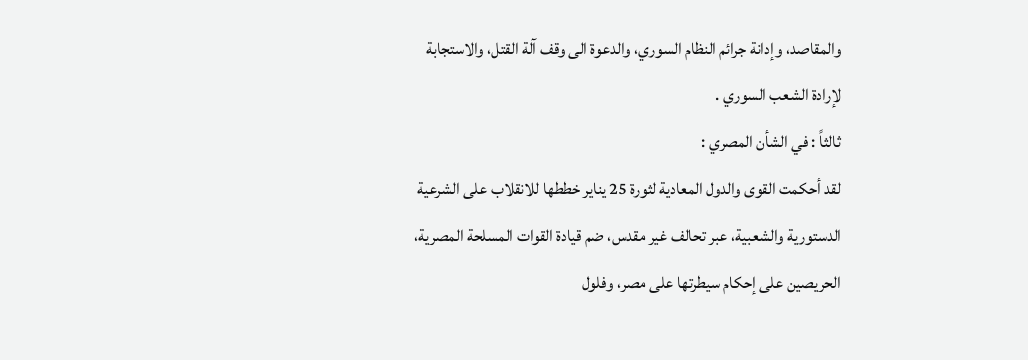والمقاصد، وإدانة جرائم النظام السوري، والدعوة الى وقف آلة القتل، والاستجابة لإرادة الشعب السوري .
ثالثاً : في الشأن المصري :
لقد أحكمت القوى والدول المعادية لثورة 25 يناير خططها للانقلاب على الشرعية الدستورية والشعبية، عبر تحالف غير مقدس، ضم قيادة القوات المسلحة المصرية، الحريصين على إحكام سيطرتها على مصر، وفلول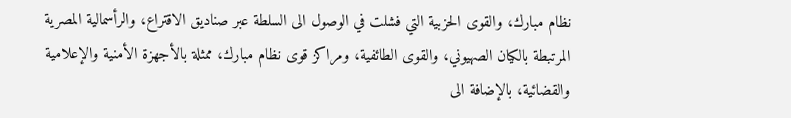نظام مبارك، والقوى الحزبية التي فشلت في الوصول الى السلطة عبر صناديق الاقتراع، والرأسمالية المصرية المرتبطة بالكيان الصهيوني، والقوى الطائفية، ومراكز قوى نظام مبارك، ممثلة بالأجهزة الأمنية والإعلامية والقضائية، بالإضافة الى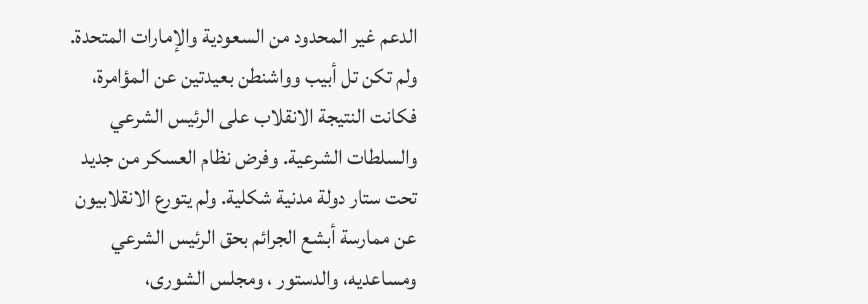الدعم غير المحدود من السعودية والإمارات المتحدة. ولم تكن تل أبيب وواشنطن بعيدتين عن المؤامرة، فكانت النتيجة الانقلاب على الرئيس الشرعي والسلطات الشرعية. وفرض نظام العسكر من جديد تحت ستار دولة مدنية شكلية. ولم يتورع الانقلابيون عن ممارسة أبشع الجرائم بحق الرئيس الشرعي ومساعديه، والدستور ، ومجلس الشورى،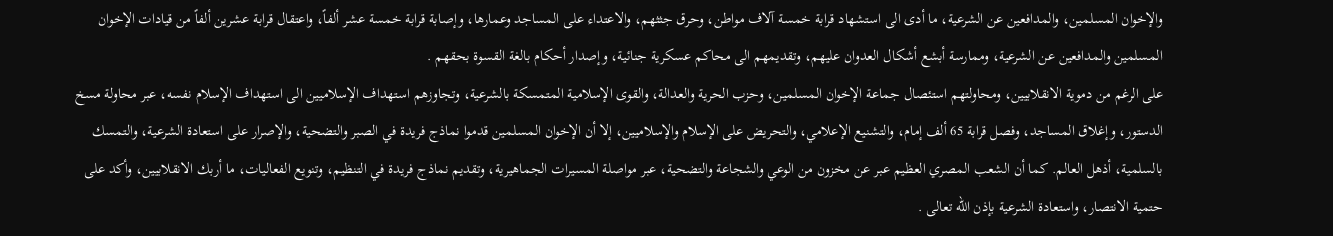والإخوان المسلمين، والمدافعين عن الشرعية، ما أدى الى استشهاد قرابة خمسة آلاف مواطن، وحرق جثثهم، والاعتداء على المساجد وعمارها، وإصابة قرابة خمسة عشر ألفاً، واعتقال قرابة عشرين ألفاً من قيادات الإخوان المسلمين والمدافعين عن الشرعية، وممارسة أبشع أشكال العدوان عليهم، وتقديمهم الى محاكم عسكرية جنائية، وإصدار أحكام بالغة القسوة بحقهم .
على الرغم من دموية الانقلابيين، ومحاولتهم استئصال جماعة الإخوان المسلمين، وحزب الحرية والعدالة، والقوى الإسلامية المتمسكة بالشرعية، وتجاوزهم استهداف الإسلاميين الى استهداف الإسلام نفسه، عبر محاولة مسخ الدستور، وإغلاق المساجد، وفصل قرابة 65 ألف إمام، والتشنيع الإعلامي، والتحريض على الإسلام والإسلاميين، إلا أن الإخوان المسلمين قدموا نماذج فريدة في الصبر والتضحية، والإصرار على استعادة الشرعية، والتمسك بالسلمية، أذهل العالم. كما أن الشعب المصري العظيم عبر عن مخزون من الوعي والشجاعة والتضحية، عبر مواصلة المسيرات الجماهيرية، وتقديم نماذج فريدة في التنظيم، وتنويع الفعاليات، ما أربك الانقلابيين، وأكد على حتمية الانتصار، واستعادة الشرعية بإذن الله تعالى .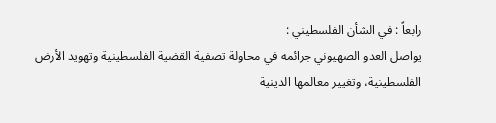رابعاً : في الشأن الفلسطيني :
يواصل العدو الصهيوني جرائمه في محاولة تصفية القضية الفلسطينية وتهويد الأرض الفلسطينية، وتغيير معالمها الدينية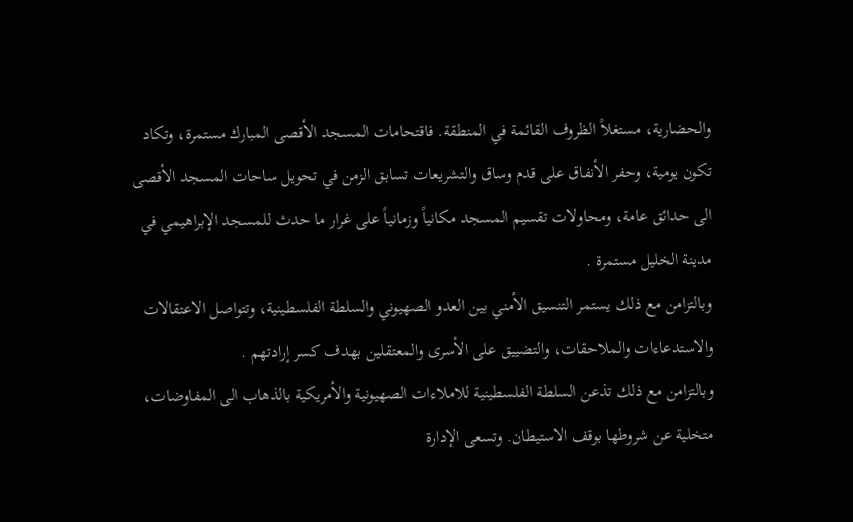والحضارية، مستغلاً الظروف القائمة في المنطقة. فاقتحامات المسجد الأقصى المبارك مستمرة، وتكاد تكون يومية، وحفر الأنفاق على قدم وساق والتشريعات تسابق الزمن في تحويل ساحات المسجد الأقصى الى حدائق عامة، ومحاولات تقسيم المسجد مكانياً وزمانياً على غرار ما حدث للمسجد الإبراهيمي في مدينة الخليل مستمرة .
وبالتزامن مع ذلك يستمر التنسيق الأمني بين العدو الصهيوني والسلطة الفلسطينية، وتتواصل الاعتقالات والاستدعاءات والملاحقات، والتضييق على الأسرى والمعتقلين بهدف كسر إرادتهم .
وبالتزامن مع ذلك تذعن السلطة الفلسطينية للاملاءات الصهيونية والأمريكية بالذهاب الى المفاوضات، متخلية عن شروطها بوقف الاستيطان. وتسعى الإدارة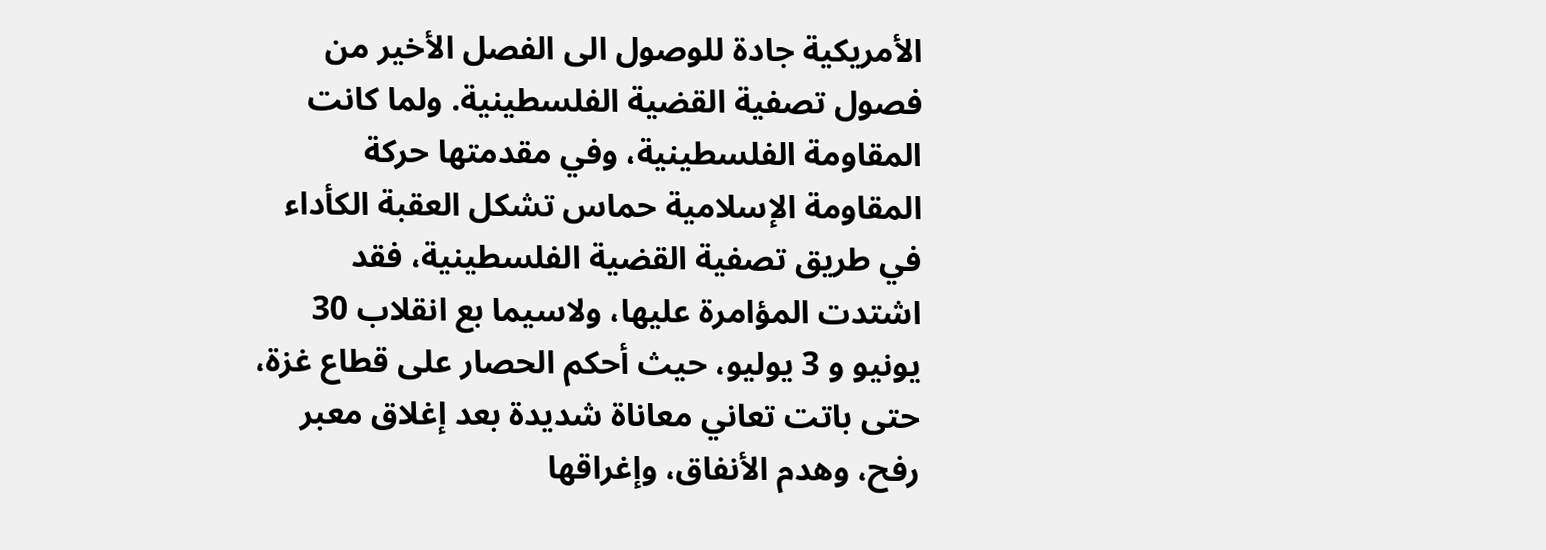الأمريكية جادة للوصول الى الفصل الأخير من فصول تصفية القضية الفلسطينية. ولما كانت المقاومة الفلسطينية، وفي مقدمتها حركة المقاومة الإسلامية حماس تشكل العقبة الكأداء في طريق تصفية القضية الفلسطينية، فقد اشتدت المؤامرة عليها، ولاسيما بع انقلاب 30 يونيو و 3 يوليو، حيث أحكم الحصار على قطاع غزة، حتى باتت تعاني معاناة شديدة بعد إغلاق معبر رفح، وهدم الأنفاق، وإغراقها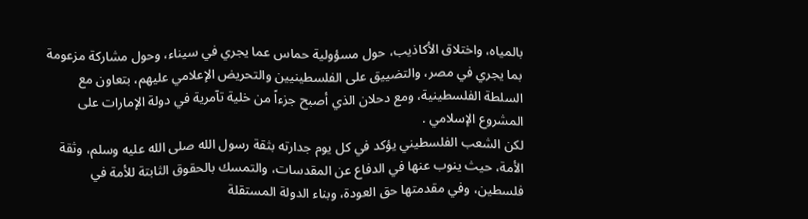بالمياه، واختلاق الأكاذيب، حول مسؤولية حماس عما يجري في سيناء، وحول مشاركة مزعومة بما يجري في مصر، والتضييق على الفلسطينيين والتحريض الإعلامي عليهم، بتعاون مع السلطة الفلسطينية، ومع دحلان الذي أصبح جزءاً من خلية تآمرية في دولة الإمارات على المشروع الإسلامي .
لكن الشعب الفلسطيني يؤكد في كل يوم جدارته بثقة رسول الله صلى الله عليه وسلم، وثقة الأمة، حيث ينوب عنها في الدفاع عن المقدسات، والتمسك بالحقوق الثابتة للأمة في فلسطين، وفي مقدمتها حق العودة، وبناء الدولة المستقلة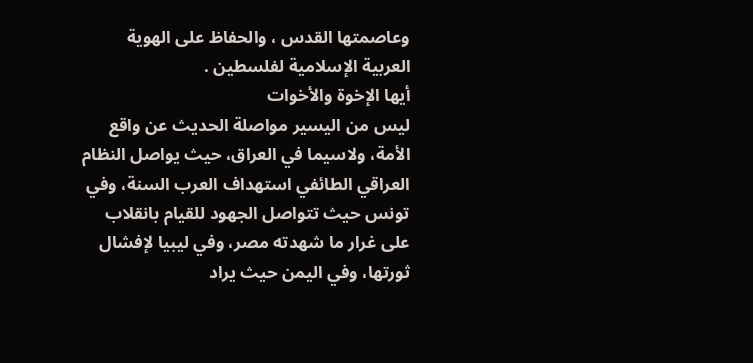وعاصمتها القدس ، والحفاظ على الهوية العربية الإسلامية لفلسطين .
أيها الإخوة والأخوات
ليس من اليسير مواصلة الحديث عن واقع الأمة، ولاسيما في العراق، حيث يواصل النظام العراقي الطائفي استهداف العرب السنة، وفي تونس حيث تتواصل الجهود للقيام بانقلاب على غرار ما شهدته مصر، وفي ليبيا لإفشال ثورتها، وفي اليمن حيث يراد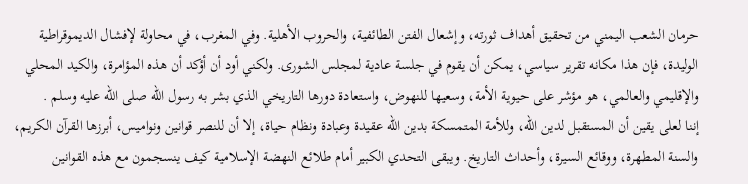حرمان الشعب اليمني من تحقيق أهداف ثورته، وإشعال الفتن الطائفية، والحروب الأهلية. وفي المغرب، في محاولة لإفشال الديموقراطية الوليدة، فإن هذا مكانه تقرير سياسي، يمكن أن يقوم في جلسة عادية لمجلس الشورى. ولكني أود أن أؤكد أن هذه المؤامرة، والكيد المحلي والإقليمي والعالمي، هو مؤشر على حيوية الأمة، وسعيها للنهوض، واستعادة دورها التاريخي الذي بشر به رسول الله صلى الله عليه وسلم .
إننا لعلى يقين أن المستقبل لدين الله، وللأمة المتمسكة بدين الله عقيدة وعبادة ونظام حياة، إلا أن للنصر قوانين ونواميس، أبرزها القرآن الكريم، والسنة المطهرة، ووقائع السيرة، وأحداث التاريخ. ويبقى التحدي الكبير أمام طلائع النهضة الإسلامية كيف ينسجمون مع هذه القوانين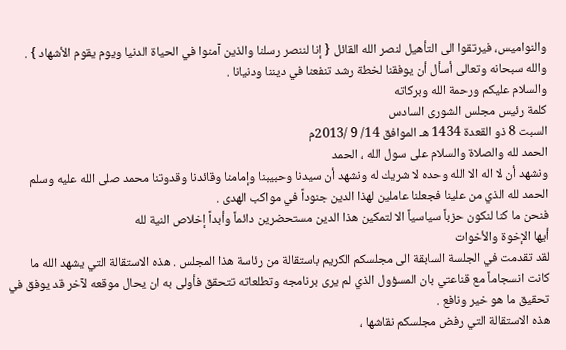والنواميس، فيرتقوا الى التأهيل لنصر الله القائل { إنا لننصر رسلنا والذين آمنوا في الحياة الدنيا ويوم يقوم الأشهاد } .
والله سبحانه وتعالى أسأل أن يوفقنا لخطة رشد تنفعنا في ديننا ودنيانا .
والسلام عليكم ورحمة الله وبركاته
كلمة رئيس مجلس الشورى السادس
السبت 8 ذو القعدة 1434 هـ الموافق 14/ 9 /2013م
الحمد لله والصلاة والسلام على سول الله ، الحمد
ونشهد أن لا اله الا الله وحده لا شريك له ونشهد أن سيدنا وحبيبنا وإمامنا وقائدنا وقدوتنا محمد صلى الله عليه وسلم
الحمد لله الذي من علينا فجعلنا عاملين لهذا الدين جنوداً في مواكب الهدى .
فنحن ما كنا لنكون حزباً سياسياً الا لتمكين هذا الدين مستحضرين دائماً وأبداً إخلاص النية لله
أيها الإخوة والأخوات
لقد تقدمت في الجلسة السابقة الى مجلسكم الكريم باستقالة من رئاسة هذا المجلس . هذه الاستقالة التي يشهد الله ما كانت انسجاماً مع قناعتي بان المسؤول الذي لم يرى برنامجه وتطلعاته تتحقق فأولى به ان يحال موقعه لآخر قد يوفق في تحقيق ما هو خير ونافع .
هذه الاستقالة التي رفض مجلسكم نقاشها ،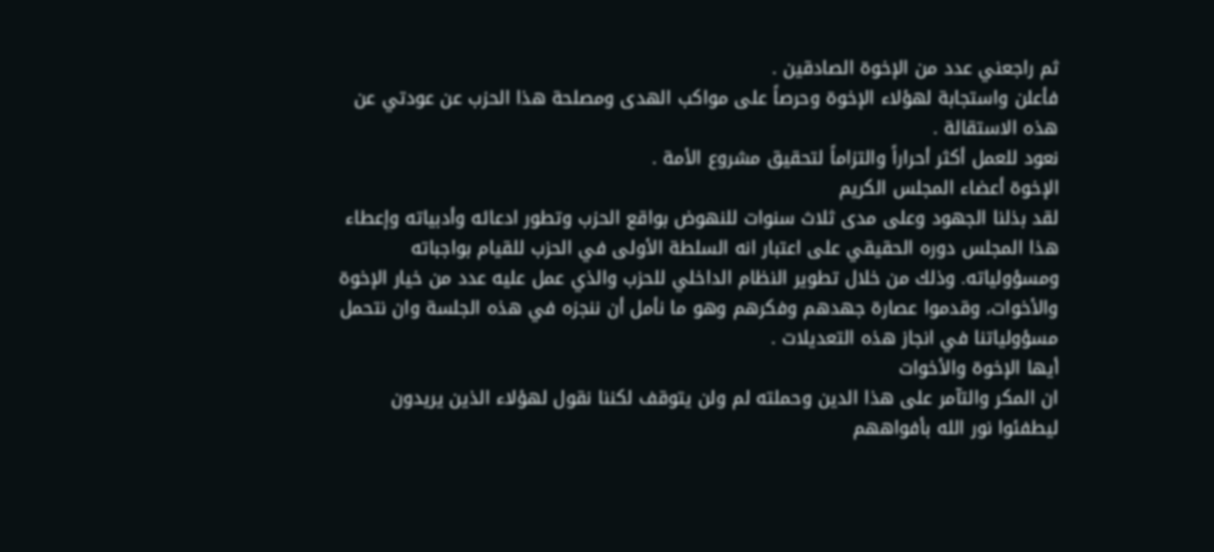ثم راجعني عدد من الإخوة الصادقين .
فأعلن واستجابة لهؤلاء الإخوة وحرصاً على مواكب الهدى ومصلحة هذا الحزب عن عودتي عن هذه الاستقالة .
نعود للعمل أكثر أحراراً والتزاماً لتحقيق مشروع الأمة .
الإخوة أعضاء المجلس الكريم
لقد بذلنا الجهود وعلى مدى ثلاث سنوات للنهوض بواقع الحزب وتطور ادعائه وأدبياته وإعطاء هذا المجلس دوره الحقيقي على اعتبار انه السلطة الأولى في الحزب للقيام بواجباته ومسؤولياته. وذلك من خلال تطوير النظام الداخلي للحزب والذي عمل عليه عدد من خيار الإخوة والأخوات، وقدموا عصارة جهدهم وفكرهم وهو ما نأمل أن ننجزه في هذه الجلسة وان نتحمل مسؤولياتنا في انجاز هذه التعديلات .
أيها الإخوة والأخوات
ان المكر والتآمر على هذا الدين وحملته لم ولن يتوقف لكننا نقول لهؤلاء الذين يريدون ليطفئوا نور الله بأفواههم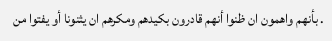. بأنهم واهمون ان ظنوا أنهم قادرون بكيدهم ومكرهم ان يثنونا أو يفتوا من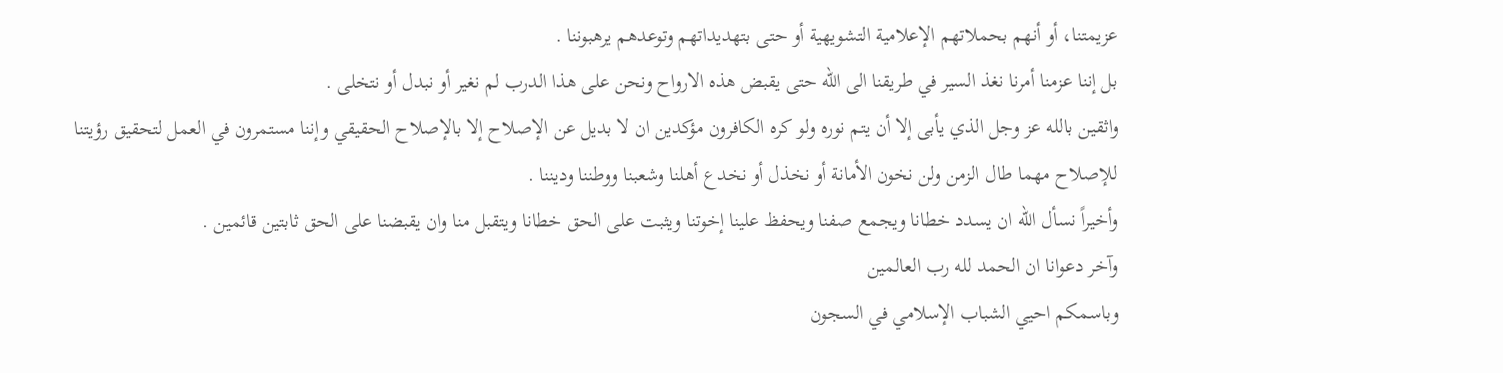عزيمتنا، أو أنهم بحملاتهم الإعلامية التشويهية أو حتى بتهديداتهم وتوعدهم يرهبوننا .
بل إننا عزمنا أمرنا نغذ السير في طريقنا الى الله حتى يقبض هذه الارواح ونحن على هذا الدرب لم نغير أو نبدل أو نتخلى .
واثقين بالله عز وجل الذي يأبى إلا أن يتم نوره ولو كره الكافرون مؤكدين ان لا بديل عن الإصلاح إلا بالإصلاح الحقيقي وإننا مستمرون في العمل لتحقيق رؤيتنا للإصلاح مهما طال الزمن ولن نخون الأمانة أو نخذل أو نخدع أهلنا وشعبنا ووطننا وديننا .
وأخيراً نسأل الله ان يسدد خطانا ويجمع صفنا ويحفظ علينا إخوتنا ويثبت على الحق خطانا ويتقبل منا وان يقبضنا على الحق ثابتين قائمين .
وآخر دعوانا ان الحمد لله رب العالمين
وباسمكم احيي الشباب الإسلامي في السجون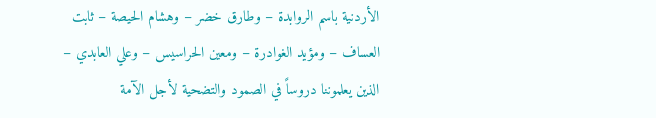الأردنية باسم الروابدة – وطارق خضر – وهشام الحيصة – ثابت العساف – ومؤيد الغوادرة – ومعين الحراسيس – وعلي العابدي – الذين يعلموننا دروساً في الصمود والتضحية لأجل الآمة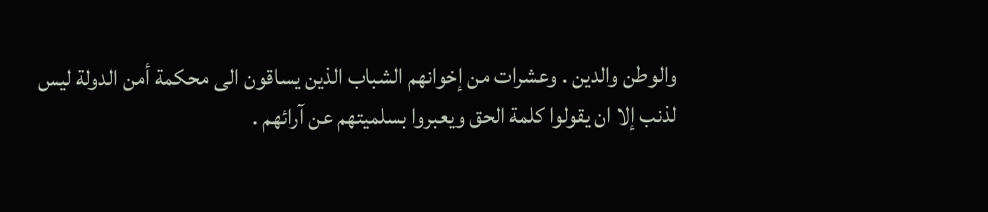والوطن والدين . وعشرات من إخوانهم الشباب الذين يساقون الى محكمة أمن الدولة ليس لذنب إلا ان يقولوا كلمة الحق ويعبروا بسلميتهم عن آرائهم .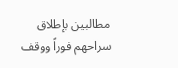مطالبين بإطلاق سراحهم فوراً ووقف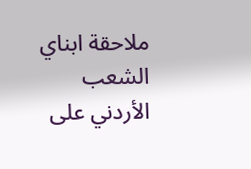ملاحقة ابناي الشعب الأردني على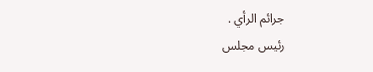جرائم الرأي .
رئيس مجلس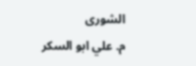الشورى
م. علي ابو السكر